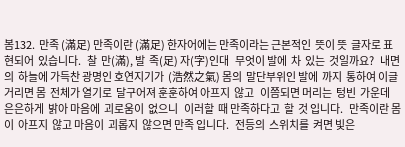봄132.  만족 (滿足) 만족이란 (滿足) 한자어에는 만족이라는 근본적인  뜻이 뜻  글자로 표현되어  있습니다.   찰  만(滿), 발  족(足) 자(字)인대   무엇이 발에  차  있는  것일까요?   내면의  하늘에 가득찬 광명인 호연지기가  (浩然之氣) 몸의  말단부위인 발에  까지  통하여 이글거리면 몸  전체가 열기로  달구어져 훈훈하여 아프지  않고   이쯤되면 머리는  텅빈  가운데 은은하게  밝아 마음에  괴로움이  없으니   이러할  때 만족하다고  할  것 입니다.   만족이란 몸이  아프지  않고 마음이  괴롭지  않으면 만족 입니다.   전등의  스위치를  켜면 빛은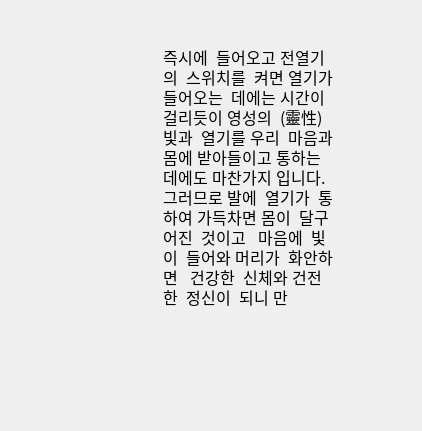즉시에  들어오고 전열기의  스위치를  켜면 열기가  들어오는  데에는 시간이  걸리듯이 영성의  (靈性)  빛과  열기를 우리  마음과  몸에 받아들이고 통하는  데에도 마찬가지 입니다.   그러므로 발에  열기가  통하여 가득차면 몸이  달구어진  것이고   마음에  빛이  들어와 머리가  화안하면   건강한  신체와 건전한  정신이  되니 만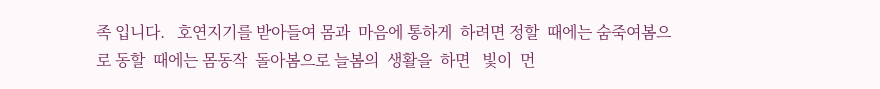족 입니다.   호연지기를 받아들여 몸과  마음에 통하게  하려면 정할  때에는 숨죽여봄으로 동할  때에는 몸동작  돌아봄으로 늘봄의  생활을  하면   빛이  먼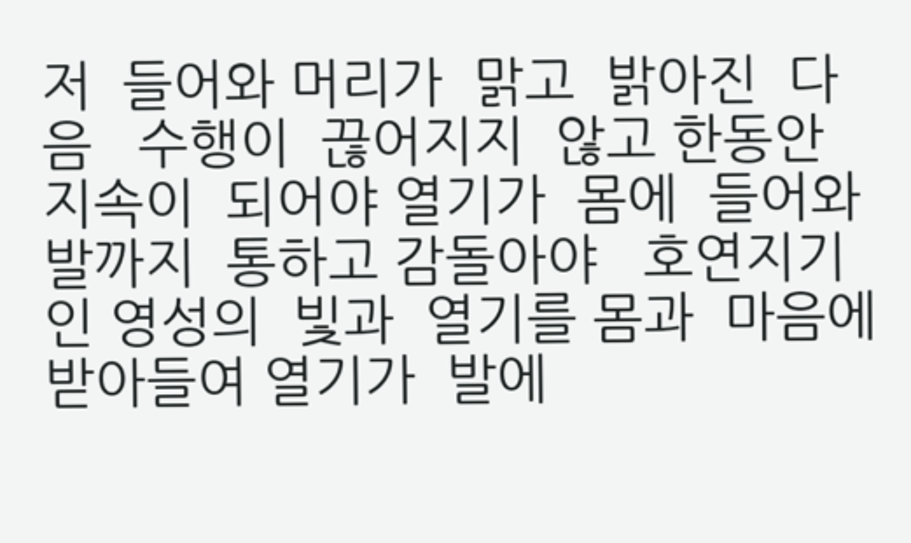저  들어와 머리가  맑고  밝아진  다음   수행이  끊어지지  않고 한동안  지속이  되어야 열기가  몸에  들어와 발까지  통하고 감돌아야   호연지기인 영성의  빛과  열기를 몸과  마음에 받아들여 열기가  발에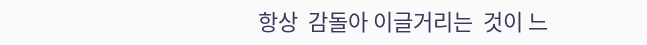항상  감돌아 이글거리는  것이 느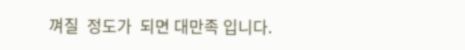껴질  정도가  되면 대만족 입니다.